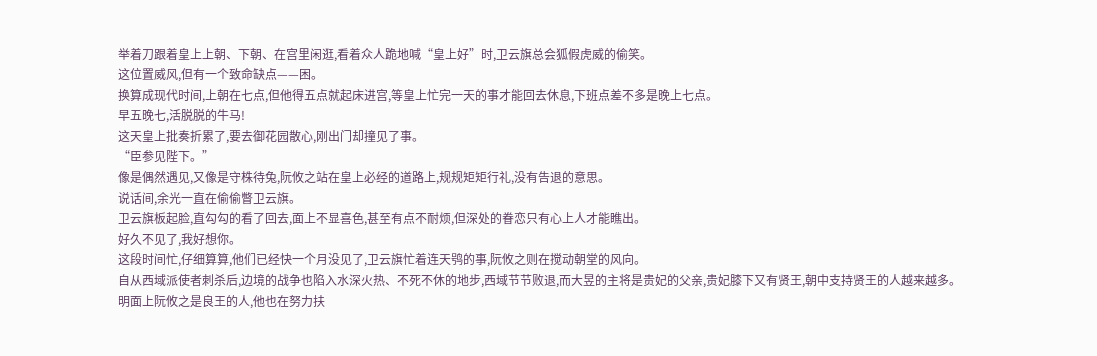举着刀跟着皇上上朝、下朝、在宫里闲逛,看着众人跪地喊“皇上好”时,卫云旗总会狐假虎威的偷笑。
这位置威风,但有一个致命缺点——困。
换算成现代时间,上朝在七点,但他得五点就起床进宫,等皇上忙完一天的事才能回去休息,下班点差不多是晚上七点。
早五晚七,活脱脱的牛马!
这天皇上批奏折累了,要去御花园散心,刚出门却撞见了事。
“臣参见陛下。”
像是偶然遇见,又像是守株待兔,阮攸之站在皇上必经的道路上,规规矩矩行礼,没有告退的意思。
说话间,余光一直在偷偷瞥卫云旗。
卫云旗板起脸,直勾勾的看了回去,面上不显喜色,甚至有点不耐烦,但深处的眷恋只有心上人才能瞧出。
好久不见了,我好想你。
这段时间忙,仔细算算,他们已经快一个月没见了,卫云旗忙着连天鸮的事,阮攸之则在搅动朝堂的风向。
自从西域派使者刺杀后,边境的战争也陷入水深火热、不死不休的地步,西域节节败退,而大昱的主将是贵妃的父亲,贵妃膝下又有贤王,朝中支持贤王的人越来越多。
明面上阮攸之是良王的人,他也在努力扶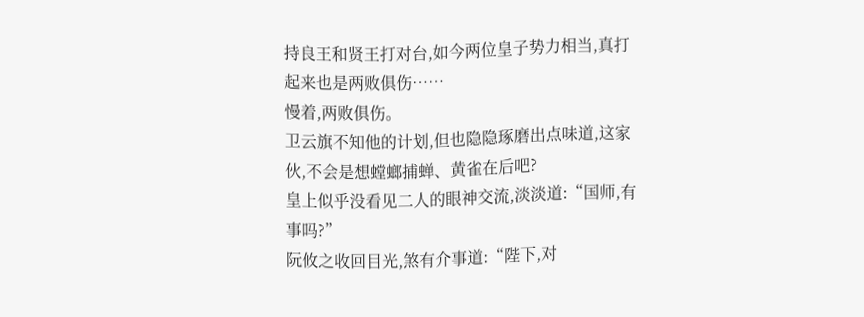持良王和贤王打对台,如今两位皇子势力相当,真打起来也是两败俱伤……
慢着,两败俱伤。
卫云旗不知他的计划,但也隐隐琢磨出点味道,这家伙,不会是想螳螂捕蝉、黄雀在后吧?
皇上似乎没看见二人的眼神交流,淡淡道:“国师,有事吗?”
阮攸之收回目光,煞有介事道:“陛下,对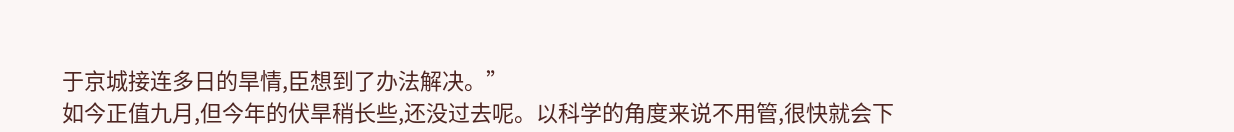于京城接连多日的旱情,臣想到了办法解决。”
如今正值九月,但今年的伏旱稍长些,还没过去呢。以科学的角度来说不用管,很快就会下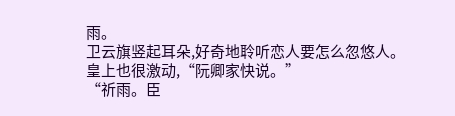雨。
卫云旗竖起耳朵,好奇地聆听恋人要怎么忽悠人。
皇上也很激动,“阮卿家快说。”
“祈雨。臣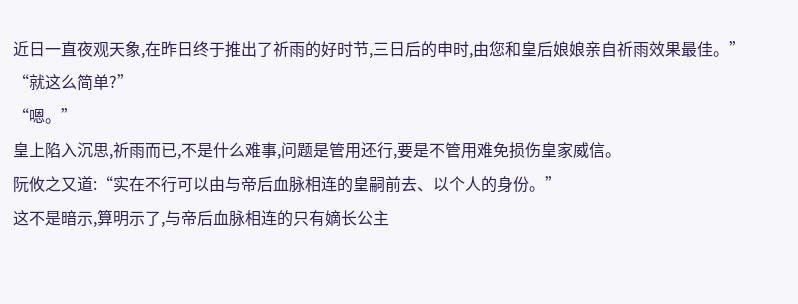近日一直夜观天象,在昨日终于推出了祈雨的好时节,三日后的申时,由您和皇后娘娘亲自祈雨效果最佳。”
“就这么简单?”
“嗯。”
皇上陷入沉思,祈雨而已,不是什么难事,问题是管用还行,要是不管用难免损伤皇家威信。
阮攸之又道:“实在不行可以由与帝后血脉相连的皇嗣前去、以个人的身份。”
这不是暗示,算明示了,与帝后血脉相连的只有嫡长公主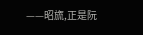——昭旒,正是阮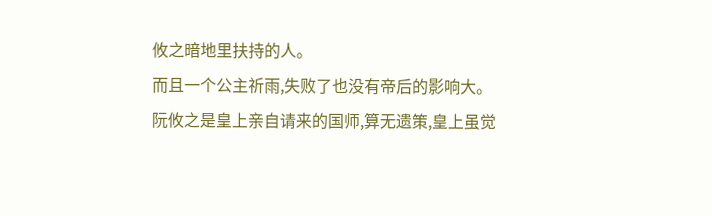攸之暗地里扶持的人。
而且一个公主祈雨,失败了也没有帝后的影响大。
阮攸之是皇上亲自请来的国师,算无遗策,皇上虽觉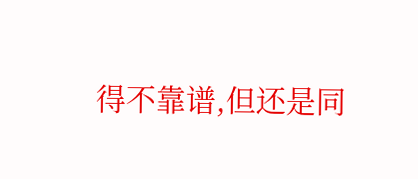得不靠谱,但还是同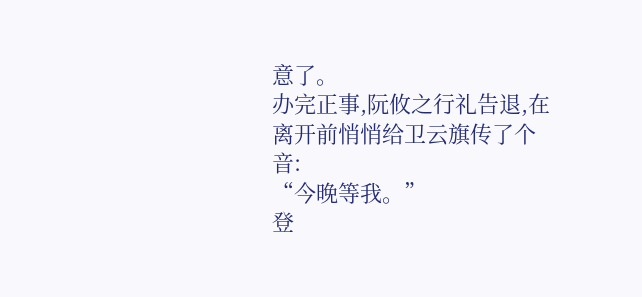意了。
办完正事,阮攸之行礼告退,在离开前悄悄给卫云旗传了个音:
“今晚等我。”
登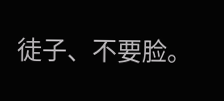徒子、不要脸。